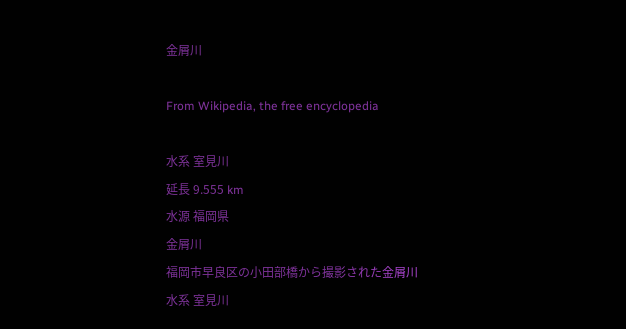金屑川

From Wikipedia, the free encyclopedia

水系 室見川
延長 9.555 km
水源 福岡県
金屑川
福岡市早良区の小田部橋から撮影された金屑川
水系 室見川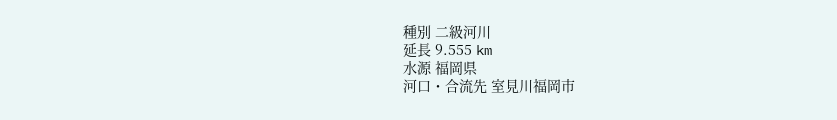種別 二級河川
延長 9.555 km
水源 福岡県
河口・合流先 室見川福岡市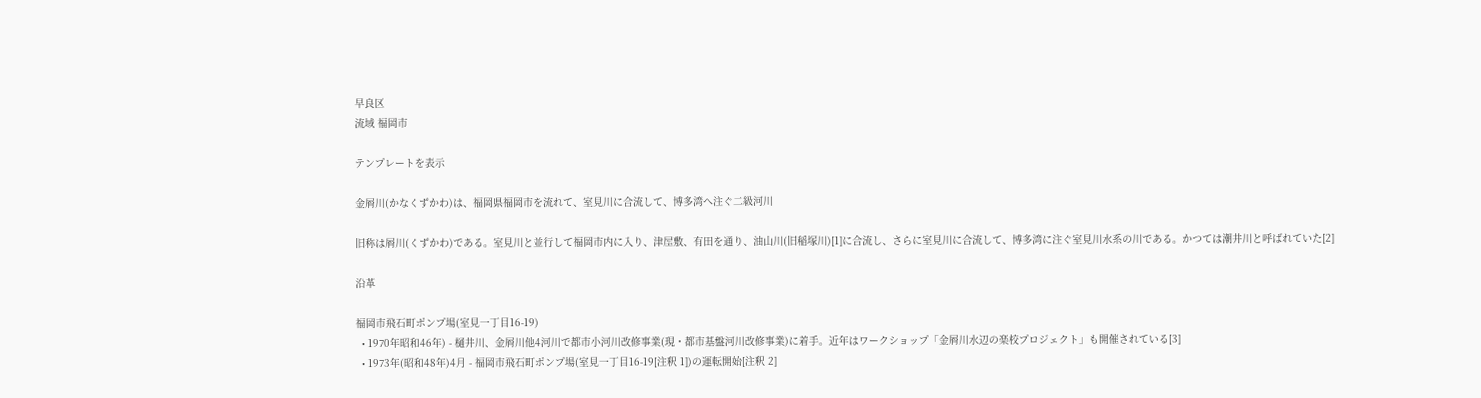早良区
流域 福岡市

テンプレートを表示

金屑川(かなくずかわ)は、福岡県福岡市を流れて、室見川に合流して、博多湾へ注ぐ二級河川

旧称は屑川(くずかわ)である。室見川と並行して福岡市内に入り、津屋敷、有田を通り、油山川(旧稲塚川)[1]に合流し、さらに室見川に合流して、博多湾に注ぐ室見川水系の川である。かつては潮井川と呼ばれていた[2]

沿革

福岡市飛石町ポンプ場(室見一丁目16-19)
  • 1970年昭和46年) - 樋井川、金屑川他4河川で都市小河川改修事業(現・都市基盤河川改修事業)に着手。近年はワークショップ「金屑川水辺の楽校プロジェクト」も開催されている[3]
  • 1973年(昭和48年)4月 - 福岡市飛石町ポンプ場(室見一丁目16-19[注釈 1])の運転開始[注釈 2]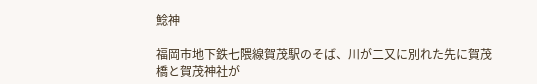鯰神

福岡市地下鉄七隈線賀茂駅のそば、川が二又に別れた先に賀茂橋と賀茂神社が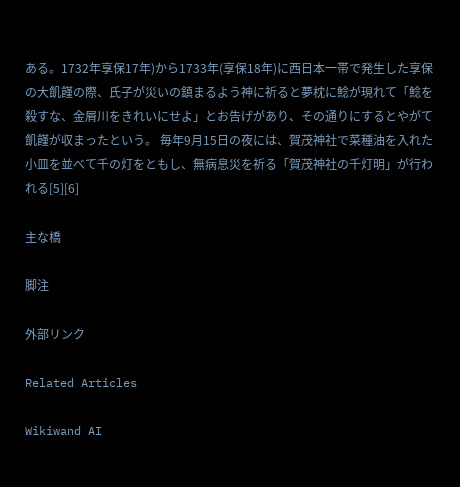ある。1732年享保17年)から1733年(享保18年)に西日本一帯で発生した享保の大飢饉の際、氏子が災いの鎮まるよう神に祈ると夢枕に鯰が現れて「鯰を殺すな、金屑川をきれいにせよ」とお告げがあり、その通りにするとやがて飢饉が収まったという。 毎年9月15日の夜には、賀茂神社で菜種油を入れた小皿を並べて千の灯をともし、無病息災を祈る「賀茂神社の千灯明」が行われる[5][6]

主な橋

脚注

外部リンク

Related Articles

Wikiwand AI